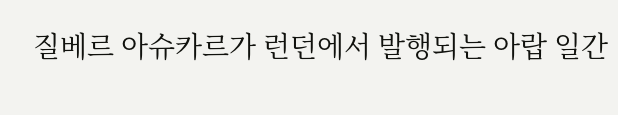질베르 아슈카르가 런던에서 발행되는 아랍 일간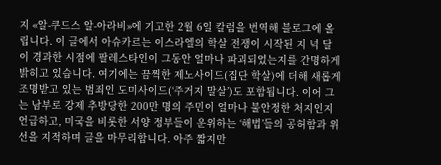지 «알-쿠드스 알-아라비»에 기고한 2월 6일 칼럼을 번역해 블로그에 올립니다. 이 글에서 아슈카르는 이스라엘의 학살 전쟁이 시작된 지 넉 달이 경과한 시점에 팔레스타인이 그동안 얼마나 파괴되었는지를 간명하게 밝히고 있습니다. 여기에는 끔찍한 제노사이드(집단 학살)에 더해 새롭게 조명받고 있는 범죄인 도미사이드(‘주거지 말살’)도 포함됩니다. 이어 그는 남부로 강제 추방당한 200만 명의 주민이 얼마나 불안정한 처지인지 언급하고, 미국을 비롯한 서양 정부들이 운위하는 ‘해법’들의 공허함과 위선을 지적하며 글을 마무리합니다. 아주 짧지만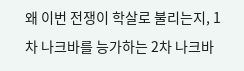왜 이번 전쟁이 학살로 불리는지, 1차 나크바를 능가하는 2차 나크바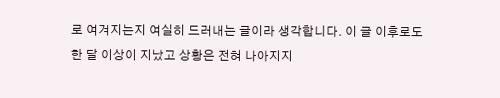로 여겨지는지 여실히 드러내는 글이라 생각합니다. 이 글 이후로도 한 달 이상이 지났고 상황은 전혀 나아지지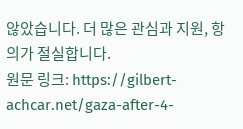않았습니다. 더 많은 관심과 지원, 항의가 절실합니다.
원문 링크: https://gilbert-achcar.net/gaza-after-4-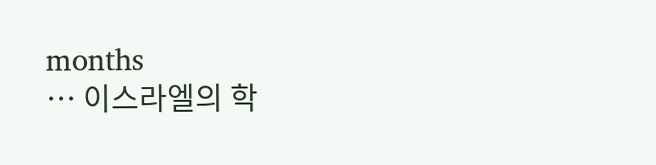months
… 이스라엘의 학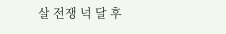살 전쟁 넉 달 후